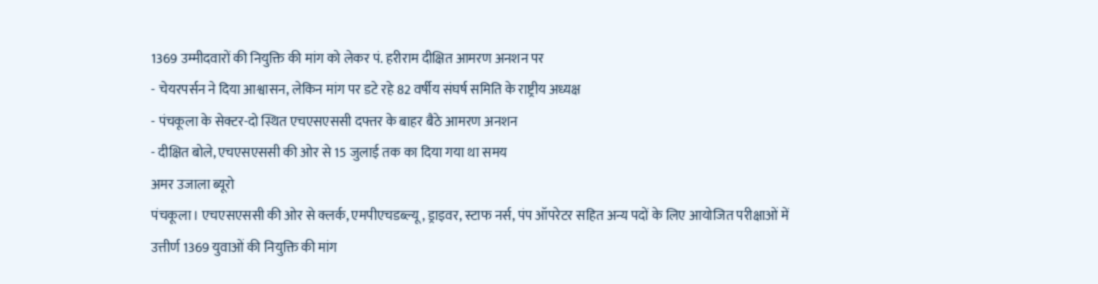1369 उम्मीदवारों की नियुक्ति की मांग को लेकर पं. हरीराम दीक्षित आमरण अनशन पर
- चेयरपर्सन ने दिया आश्वासन, लेकिन मांग पर डटे रहे 82 वर्षीय संघर्ष समिति के राष्ट्रीय अध्यक्ष
- पंचकूला के सेक्टर-दो स्थित एचएसएससी दफ्तर के बाहर बैठे आमरण अनशन
- दीक्षित बोले, एचएसएससी की ओर से 15 जुलाई तक का दिया गया था समय
अमर उजाला ब्यूरो
पंचकूला। एचएसएससी की ओर से क्लर्क, एमपीएचडब्ल्यू, ड्राइवर, स्टाफ नर्स, पंप ऑपरेटर सहित अन्य पदों के लिए आयोजित परीक्षाओं में उत्तीर्ण 1369 युवाओं की नियुक्ति की मांग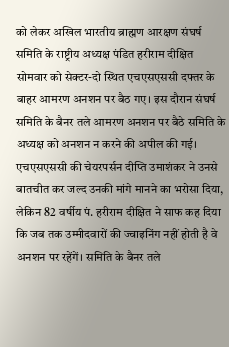को लेकर अखिल भारतीय ब्राह्मण आरक्षण संघर्ष समिति के राष्ट्रीय अध्यक्ष पंडित हरीराम दीक्षित सोमवार को सेक्टर-दो स्थित एचएसएससी दफ्तर के बाहर आमरण अनशन पर बैठ गए। इस दौरान संघर्ष समिति के बैनर तले आमरण अनशन पर बैठे समिति के अध्यक्ष को अनशन न करने की अपील की गई। एचएसएससी की चेयरपर्सन दीप्ति उमाशंकर ने उनसे बातचीत कर जल्द उनकी मांगे मानने का भरोसा दिया, लेकिन 82 वर्षीय पं. हरीराम दीक्षित ने साफ कह दिया कि जब तक उम्मीदवारों की ज्वाइनिंग नहीं होती है वे अनशन पर रहेंगें। समिति के बैनर तले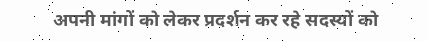अपनी मांगों को लेकर प्रदर्शन कर रहे सदस्यों को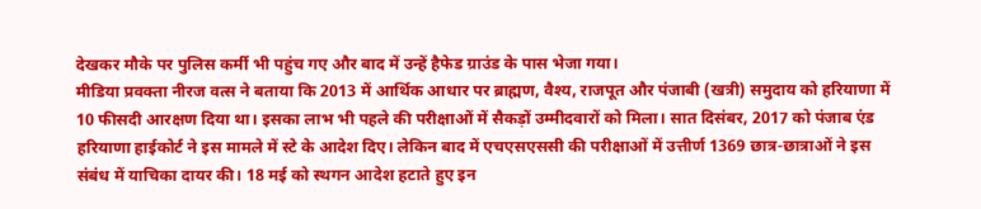देखकर मौके पर पुलिस कर्मी भी पहुंच गए और बाद में उन्हें हैफेड ग्राउंड के पास भेजा गया।
मीडिया प्रवक्ता नीरज वत्स ने बताया कि 2013 में आर्थिक आधार पर ब्राह्मण, वैश्य, राजपूत और पंजाबी (खत्री) समुदाय को हरियाणा में 10 फीसदी आरक्षण दिया था। इसका लाभ भी पहले की परीक्षाओं में सैकड़ों उम्मीदवारों को मिला। सात दिसंबर, 2017 को पंजाब एंड हरियाणा हाईकोर्ट ने इस मामले में स्टे के आदेश दिए। लेकिन बाद में एचएसएससी की परीक्षाओं में उत्तीर्ण 1369 छात्र-छात्राओं ने इस संबंध में याचिका दायर की। 18 मई को स्थगन आदेश हटाते हुए इन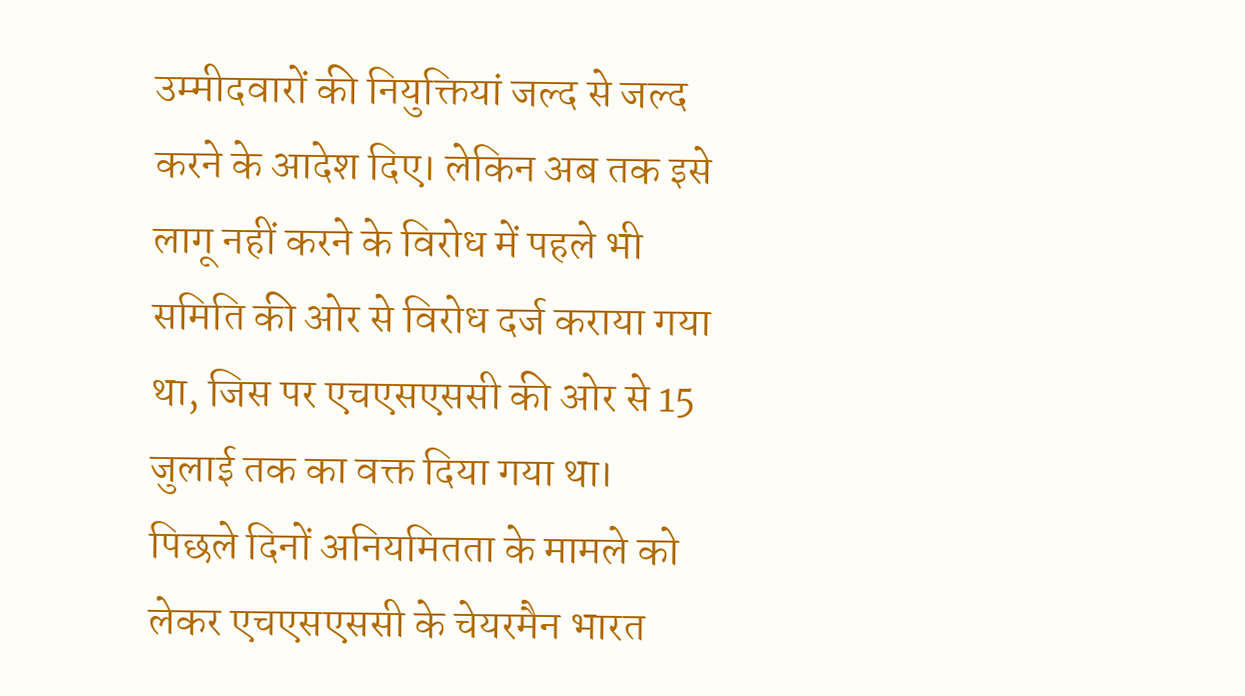उम्मीदवारों की नियुक्तियां जल्द से जल्द करने के आदेश दिए। लेकिन अब तक इसे लागू नहीं करने के विरोध में पहले भी समिति की ओर से विरोध दर्ज कराया गया था, जिस पर एचएसएससी की ओर से 15 जुलाई तक का वक्त दिया गया था।
पिछले दिनों अनियमितता के मामले को लेकर एचएसएससी के चेयरमैन भारत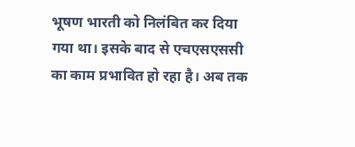भूषण भारती को निलंबित कर दिया गया था। इसके बाद से एचएसएससी का काम प्रभावित हो रहा है। अब तक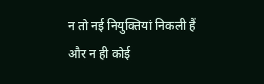न तो नई नियुक्तियां निकली हैं और न ही कोई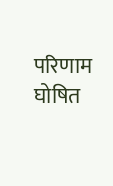परिणाम घोषित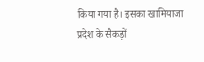किया गया है। इसका खामियाजा प्रदेश के सैकड़ों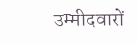उम्मीदवारों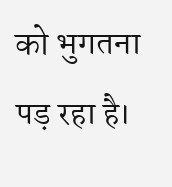को भुगतना पड़ रहा है।